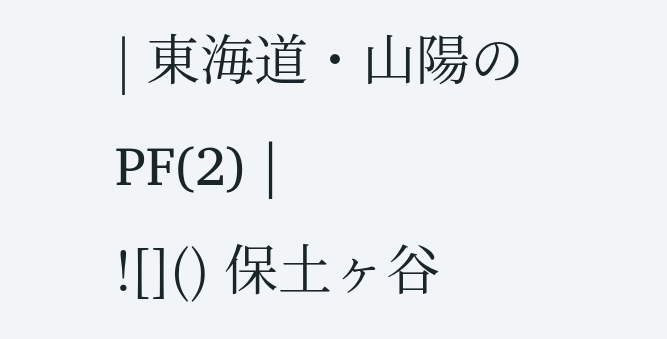| 東海道・山陽のPF(2) |
![]() 保土ヶ谷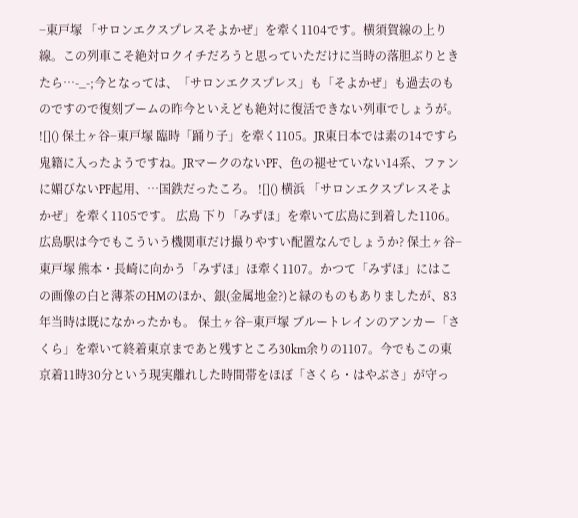−東戸塚 「サロンエクスプレスそよかぜ」を牽く1104です。横須賀線の上り線。この列車こそ絶対ロクイチだろうと思っていただけに当時の落胆ぶりときたら…-_-;今となっては、「サロンエクスプレス」も「そよかぜ」も過去のものですので復刻ブームの昨今といえども絶対に復活できない列車でしょうが。 ![]() 保土ヶ谷−東戸塚 臨時「踊り子」を牽く1105。JR東日本では素の14ですら鬼籍に入ったようですね。JRマークのないPF、色の褪せていない14系、ファンに媚びないPF起用、…国鉄だったころ。 ![]() 横浜 「サロンエクスプレスそよかぜ」を牽く1105です。 広島 下り「みずほ」を牽いて広島に到着した1106。広島駅は今でもこういう機関車だけ撮りやすい配置なんでしょうか? 保土ヶ谷−東戸塚 熊本・長崎に向かう「みずほ」ほ牽く1107。かつて「みずほ」にはこの画像の白と薄茶のHMのほか、銀(金属地金?)と緑のものもありましたが、83年当時は既になかったかも。 保土ヶ谷−東戸塚 ブルートレインのアンカー「さくら」を牽いて終着東京まであと残すところ30km余りの1107。今でもこの東京着11時30分という現実離れした時間帯をほぼ「さくら・はやぶさ」が守っ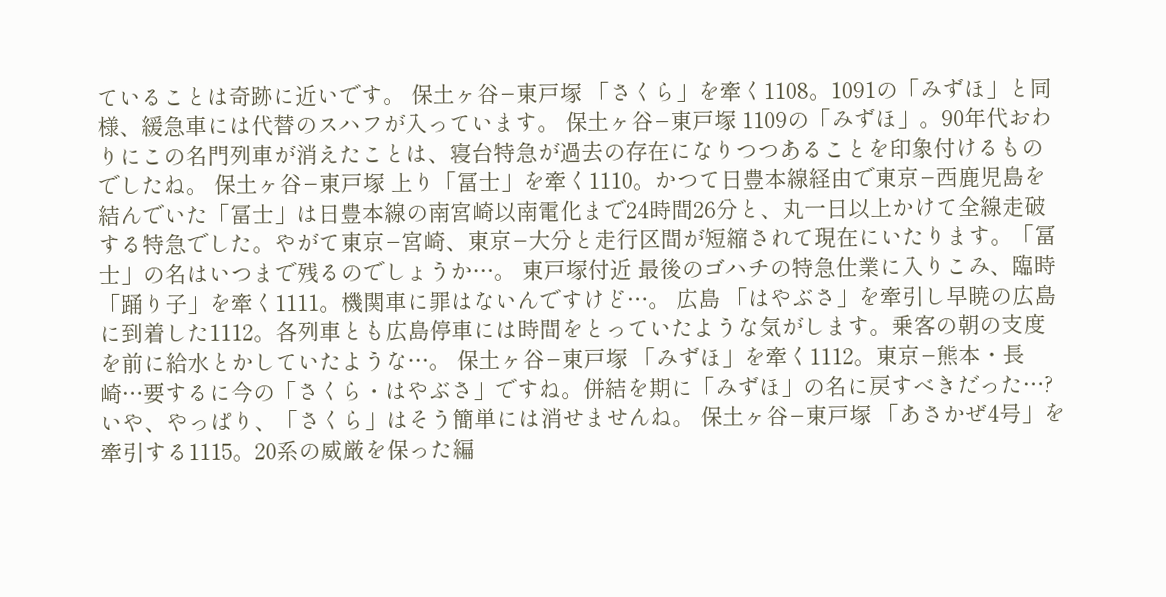ていることは奇跡に近いです。 保土ヶ谷−東戸塚 「さくら」を牽く1108。1091の「みずほ」と同様、緩急車には代替のスハフが入っています。 保土ヶ谷−東戸塚 1109の「みずほ」。90年代おわりにこの名門列車が消えたことは、寝台特急が過去の存在になりつつあることを印象付けるものでしたね。 保土ヶ谷−東戸塚 上り「冨士」を牽く1110。かつて日豊本線経由で東京−西鹿児島を結んでいた「冨士」は日豊本線の南宮崎以南電化まで24時間26分と、丸一日以上かけて全線走破する特急でした。やがて東京−宮崎、東京−大分と走行区間が短縮されて現在にいたります。「冨士」の名はいつまで残るのでしょうか…。 東戸塚付近 最後のゴハチの特急仕業に入りこみ、臨時「踊り子」を牽く1111。機関車に罪はないんですけど…。 広島 「はやぶさ」を牽引し早暁の広島に到着した1112。各列車とも広島停車には時間をとっていたような気がします。乗客の朝の支度を前に給水とかしていたような…。 保土ヶ谷−東戸塚 「みずほ」を牽く1112。東京−熊本・長崎…要するに今の「さくら・はやぶさ」ですね。併結を期に「みずほ」の名に戻すべきだった…?いや、やっぱり、「さくら」はそう簡単には消せませんね。 保土ヶ谷−東戸塚 「あさかぜ4号」を牽引する1115。20系の威厳を保った編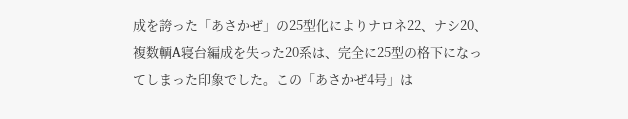成を誇った「あさかぜ」の25型化によりナロネ22、ナシ20、複数輌A寝台編成を失った20系は、完全に25型の格下になってしまった印象でした。この「あさかぜ4号」は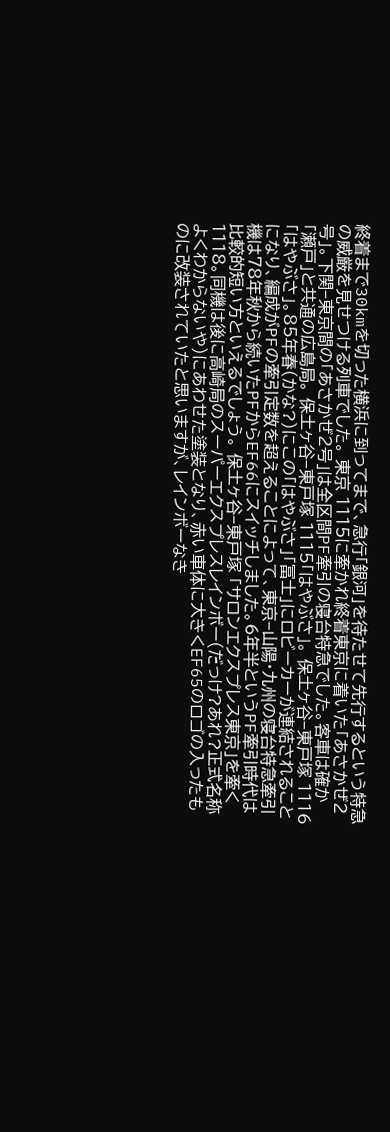終着まで30kmを切った横浜に到ってまで、急行「銀河」を待たせて先行するという特急の威厳を見せつける列車でした。 東京 1115に牽かれ終着東京に着いた「あさかぜ2号」。下関−東京間の「あさかぜ2号」は全区間PF牽引の寝台特急でした。客車は確か「瀬戸」と共通の広島局。 保土ヶ谷−東戸塚 1115「はやぶさ」。 保土ヶ谷−東戸塚 1116「はやぶさ」。85年春(かな?)にこの「はやぶさ」「冨士」にロビーカーが連結されることになり、編成がPFの牽引定数を超えることによって、東京−山陽・九州の寝台特急牽引機は78年秋から続いたPFからEF66にスイッチしました。6年半というPF牽引時代は比較的短い方といえるでしょう。 保土ヶ谷−東戸塚 「サロンエクスプレス東京」を牽く1118。同機は後に高崎局のスーパーエクスプレスレインボー(だっけ?あれ?正式名称よくわからないや)にあわせた塗装となり、赤い車体に大きくEF65のロゴの入ったものに改装されていたと思いますが、レインボーなき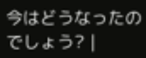今はどうなったのでしょう? |